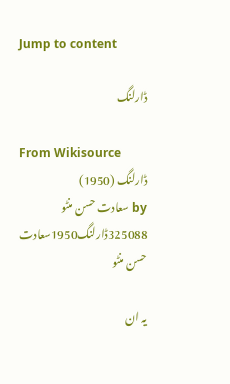Jump to content

ڈارلنگ

From Wikisource
ڈارلنگ (1950)
by سعادت حسن منٹو
325088ڈارلنگ1950سعادت حسن منٹو

یہ ان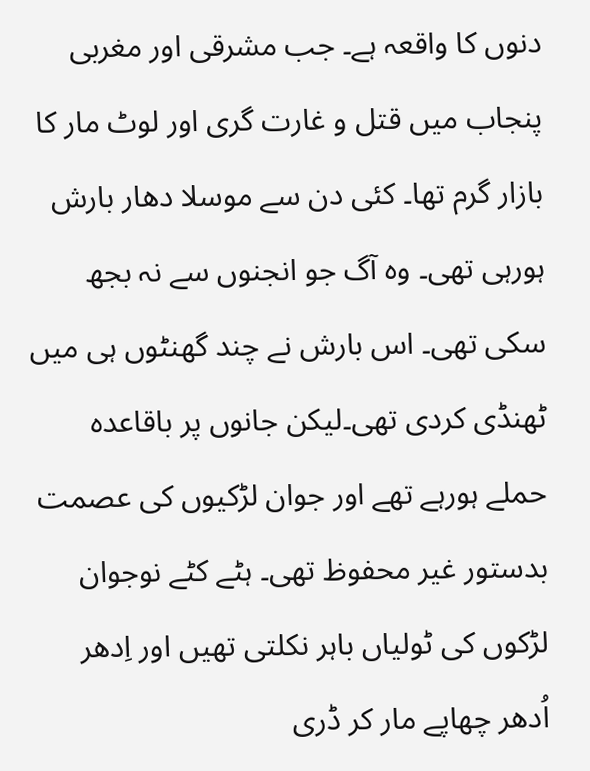دنوں کا واقعہ ہے۔ جب مشرقی اور مغربی پنجاب میں قتل و غارت گری اور لوٹ مار کا بازار گرم تھا۔ کئی دن سے موسلا دھار بارش ہورہی تھی۔ وہ آگ جو انجنوں سے نہ بجھ سکی تھی۔ اس بارش نے چند گھنٹوں ہی میں ٹھنڈی کردی تھی۔لیکن جانوں پر باقاعدہ حملے ہورہے تھے اور جوان لڑکیوں کی عصمت بدستور غیر محفوظ تھی۔ ہٹے کٹے نوجوان لڑکوں کی ٹولیاں باہر نکلتی تھیں اور اِدھر اُدھر چھاپے مار کر ڈری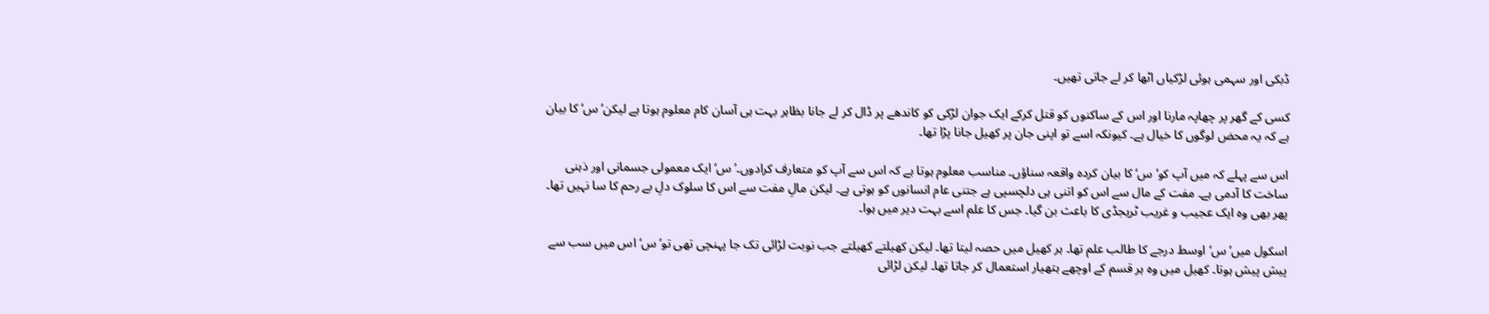ڈبکی اور سہمی ہوئی لڑکیاں اٹھا کر لے جاتی تھیں۔

کسی کے گھر پر چھاپہ مارنا اور اس کے ساکنوں کو قتل کرکے ایک جوان لڑکی کو کاندھے پر ڈال کر لے جانا بظاہر بہت ہی آسان کام معلوم ہوتا ہے لیکن’س‘ کا بیان ہے کہ یہ محض لوگوں کا خیال ہے۔ کیونکہ اسے تو اپنی جان پر کھیل جانا پڑا تھا۔

اس سے پہلے کہ میں آپ کو’س‘ کا بیان کردہ واقعہ سناؤں۔ مناسب معلوم ہوتا ہے کہ اس سے آپ کو متعارف کرادوں۔’س‘ ایک معمولی جسمانی اور ذہنی ساخت کا آدمی ہے۔ مفت کے مال سے اس کو اتنی ہی دلچسپی ہے جتنی عام انسانوں کو ہوتی ہے۔ لیکن مالِ مفت سے اس کا سلوک دلِ بے رحم کا سا نہیں تھا۔ پھر بھی وہ ایک عجیب و غریب ٹریجڈی کا باعث بن گیا۔ جس کا علم اسے بہت دیر میں ہوا۔

اسکول میں’س‘ اوسط درجے کا طالب علم تھا۔ ہر کھیل میں حصہ لیتا تھا۔ لیکن کھیلتے کھیلتے جب نوبت لڑائی تک جا پہنچی تھی تو’س‘ اس میں سب سے پیش پیش ہوتا۔ کھیل میں وہ ہر قسم کے اوچھے ہتھیار استعمال کر جاتا تھا۔ لیکن لڑائی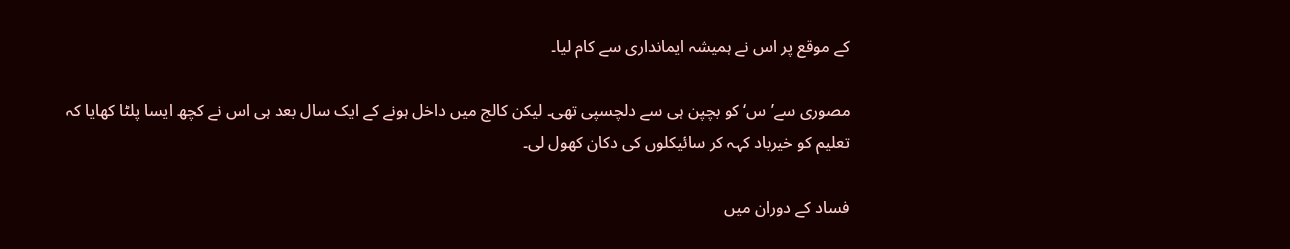کے موقع پر اس نے ہمیشہ ایمانداری سے کام لیا۔

مصوری سے’س‘ کو بچپن ہی سے دلچسپی تھی۔ لیکن کالج میں داخل ہونے کے ایک سال بعد ہی اس نے کچھ ایسا پلٹا کھایا کہ تعلیم کو خیرباد کہہ کر سائیکلوں کی دکان کھول لی۔

فساد کے دوران میں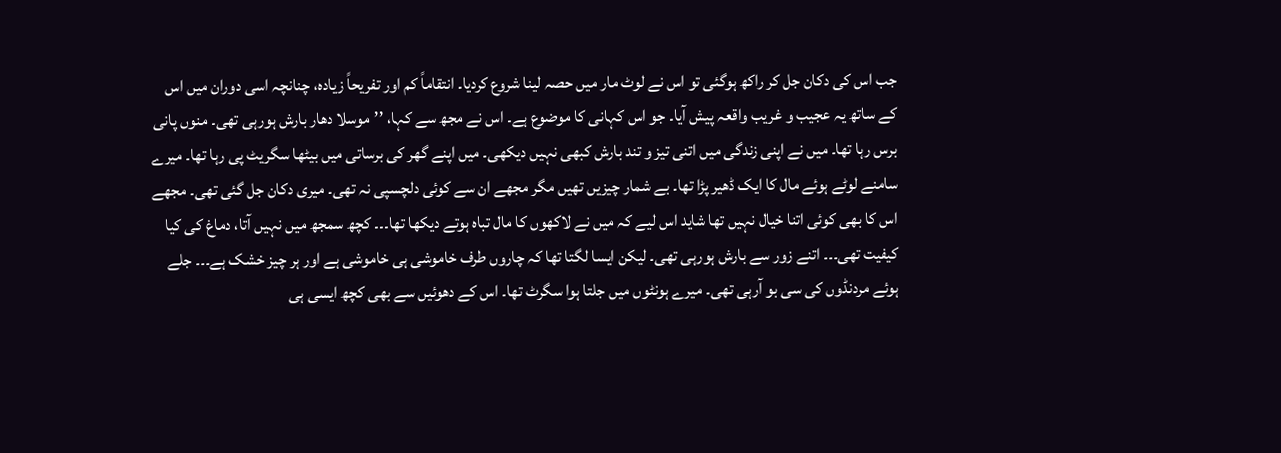جب اس کی دکان جل کر راکھ ہوگئی تو اس نے لوٹ مار میں حصہ لینا شروع کردیا۔ انتقاماً کم اور تفریحاً زیادہ، چنانچہ اسی دوران میں اس کے ساتھ یہ عجیب و غریب واقعہ پیش آیا۔ جو اس کہانی کا موضوع ہے۔ اس نے مجھ سے کہا، ’’موسلا دھار بارش ہورہی تھی۔ منوں پانی برس رہا تھا۔ میں نے اپنی زندگی میں اتنی تیز و تند بارش کبھی نہیں دیکھی۔ میں اپنے گھر کی برساتی میں بیٹھا سگریٹ پی رہا تھا۔ میرے سامنے لوٹے ہوئے مال کا ایک ڈھیر پڑا تھا۔ بے شمار چیزیں تھیں مگر مجھے ان سے کوئی دلچسپی نہ تھی۔ میری دکان جل گئی تھی۔ مجھے اس کا بھی کوئی اتنا خیال نہیں تھا شاید اس لیے کہ میں نے لاکھوں کا مال تباہ ہوتے دیکھا تھا۔۔۔ کچھ سمجھ میں نہیں آتا، دماغ کی کیا کیفیت تھی۔۔۔ اتنے زور سے بارش ہورہی تھی۔ لیکن ایسا لگتا تھا کہ چاروں طرف خاموشی ہی خاموشی ہے اور ہر چیز خشک ہے۔۔۔ جلے ہوئے مردنڈوں کی سی بو آرہی تھی۔ میرے ہونٹوں میں جلتا ہوا سگرٹ تھا۔ اس کے دھوئیں سے بھی کچھ ایسی ہی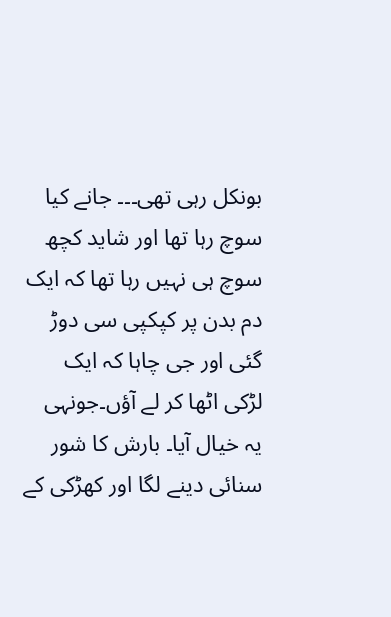بونکل رہی تھی۔۔۔ جانے کیا سوچ رہا تھا اور شاید کچھ سوچ ہی نہیں رہا تھا کہ ایک دم بدن پر کپکپی سی دوڑ گئی اور جی چاہا کہ ایک لڑکی اٹھا کر لے آؤں۔جونہی یہ خیال آیا۔ بارش کا شور سنائی دینے لگا اور کھڑکی کے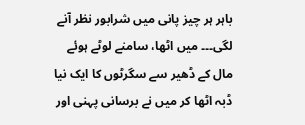باہر ہر چیز پانی میں شرابور نظر آنے لگی۔۔۔ میں اٹھا، سامنے لوٹے ہوئے مال کے ڈھیر سے سگرٹوں کا ایک نیا ڈبہ اٹھا کر میں نے برسانی پہنی اور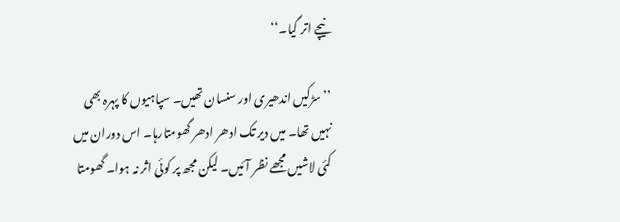نیچے اتر گیا۔‘‘

’’سڑکیں اندھیری اور سنسان تھیں۔ سپاہیوں کا پہرہ بھی نہیں تھا۔ میں دیر تک ادھر ادھر گھومتارہا۔ اس دوران میں کئی لاشیں مجھے نظر آئیں۔ لیکن مجھ پر کوئی اثر نہ ہوا۔ گھومتا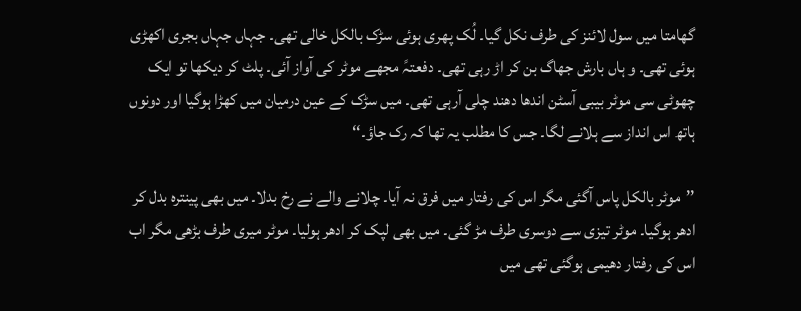گھامتا میں سول لائنز کی طرف نکل گیا۔ لُک پھری ہوئی سڑک بالکل خالی تھی۔ جہاں جہاں بجری اکھڑی ہوئی تھی۔ و ہاں بارش جھاگ بن کر اڑ رہی تھی۔ دفعتہً مجھے موٹر کی آواز آئی۔ پلٹ کر دیکھا تو ایک چھوٹی سی موٹر بیبی آسٹن اندھا دھند چلی آرہی تھی۔ میں سڑک کے عین درمیان میں کھڑا ہوگیا اور دونوں ہاتھ اس انداز سے ہلانے لگا۔ جس کا مطلب یہ تھا کہ رک جاؤ۔‘‘

’’موٹر بالکل پاس آگئی مگر اس کی رفتار میں فرق نہ آیا۔ چلانے والے نے رخ بدلا۔ میں بھی پینترہ بدل کر ادھر ہوگیا۔ موٹر تیزی سے دوسری طرف مڑ گئی۔ میں بھی لپک کر ادھر ہولیا۔ موٹر میری طرف بڑھی مگر اب اس کی رفتار دھیمی ہوگئی تھی میں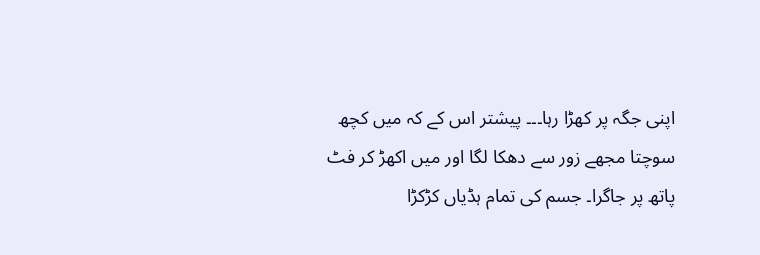اپنی جگہ پر کھڑا رہا۔۔۔ پیشتر اس کے کہ میں کچھ سوچتا مجھے زور سے دھکا لگا اور میں اکھڑ کر فٹ پاتھ پر جاگرا۔ جسم کی تمام ہڈیاں کڑکڑا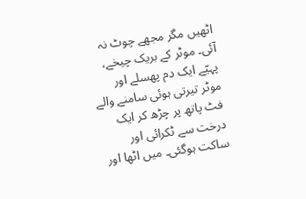اٹھیں مگر مجھے چوٹ نہ آئی۔ موٹر کے بریک چیخے، پہیّے ایک دم پھسلے اور موٹر تیرتی ہوئی سامنے والے فٹ پاتھ پر چڑھ کر ایک درخت سے ٹکرائی اور ساکت ہوگئی۔ میں اٹھا اور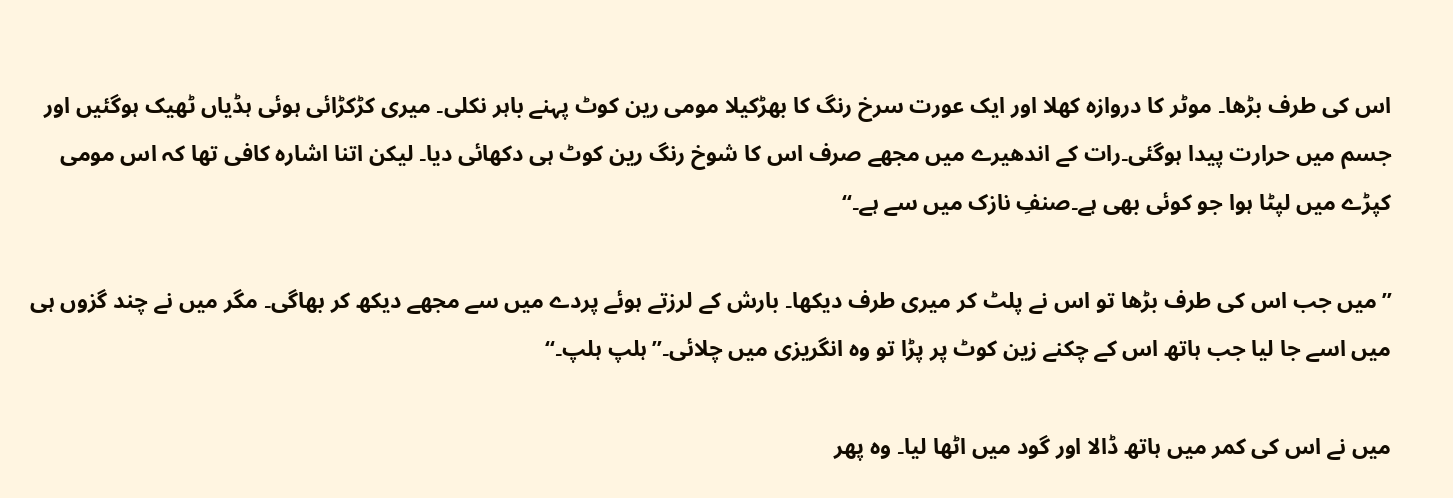اس کی طرف بڑھا۔ موٹر کا دروازہ کھلا اور ایک عورت سرخ رنگ کا بھڑکیلا مومی رین کوٹ پہنے باہر نکلی۔ میری کڑکڑائی ہوئی ہڈیاں ٹھیک ہوگئیں اور جسم میں حرارت پیدا ہوگئی۔رات کے اندھیرے میں مجھے صرف اس کا شوخ رنگ رین کوٹ ہی دکھائی دیا۔ لیکن اتنا اشارہ کافی تھا کہ اس مومی کپڑے میں لپٹا ہوا جو کوئی بھی ہے۔صنفِ نازک میں سے ہے۔‘‘

’’میں جب اس کی طرف بڑھا تو اس نے پلٹ کر میری طرف دیکھا۔ بارش کے لرزتے ہوئے پردے میں سے مجھے دیکھ کر بھاگی۔ مگر میں نے چند گزوں ہی میں اسے جا لیا جب ہاتھ اس کے چکنے زین کوٹ پر پڑا تو وہ انگریزی میں چلائی۔’’ہلپ ہلپ۔‘‘

میں نے اس کی کمر میں ہاتھ ڈالا اور گود میں اٹھا لیا۔ وہ پھر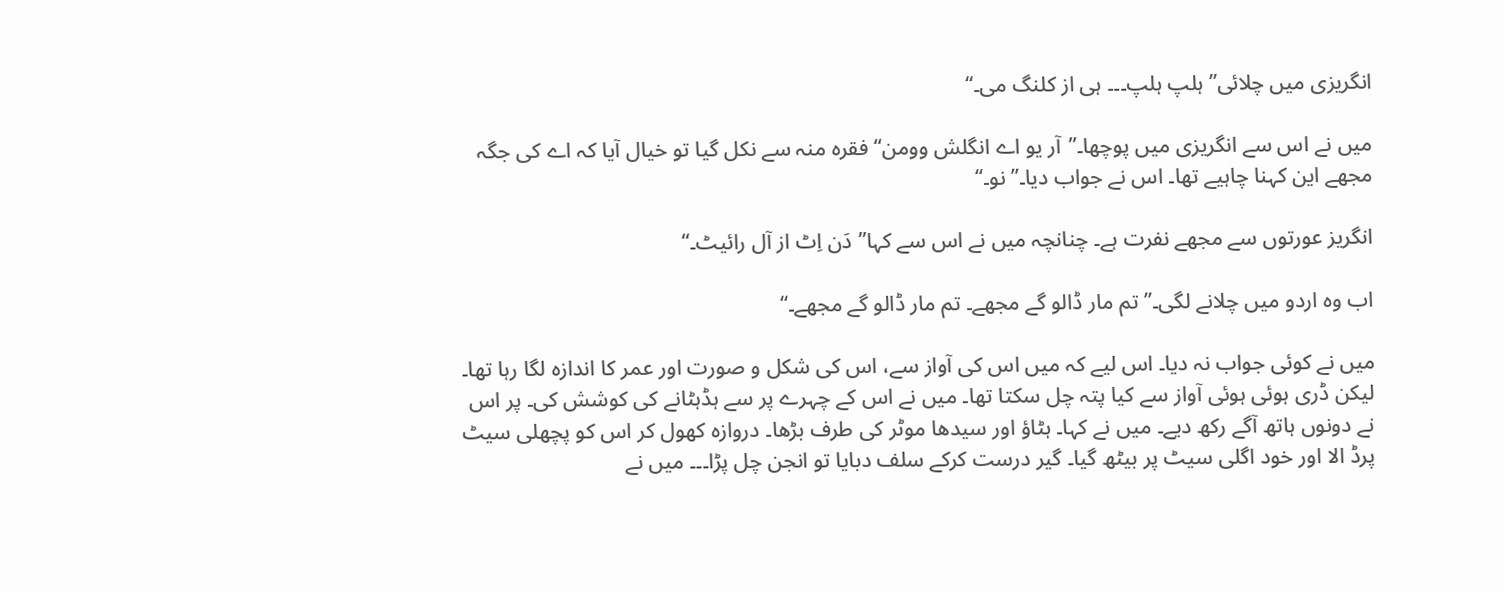انگریزی میں چلائی’’ ہلپ ہلپ۔۔۔ ہی از کلنگ می۔‘‘

میں نے اس سے انگریزی میں پوچھا۔’’آر یو اے انگلش وومن‘‘ فقرہ منہ سے نکل گیا تو خیال آیا کہ اے کی جگہ مجھے این کہنا چاہیے تھا۔ اس نے جواب دیا۔’’نو۔‘‘

انگریز عورتوں سے مجھے نفرت ہے۔ چنانچہ میں نے اس سے کہا’’دَن اِٹ از آل رائیٹ۔‘‘

اب وہ اردو میں چلانے لگی۔’’ تم مار ڈالو گے مجھے۔ تم مار ڈالو گے مجھے۔‘‘

میں نے کوئی جواب نہ دیا۔ اس لیے کہ میں اس کی آواز سے، اس کی شکل و صورت اور عمر کا اندازہ لگا رہا تھا۔ لیکن ڈری ہوئی ہوئی آواز سے کیا پتہ چل سکتا تھا۔ میں نے اس کے چہرے پر سے ہڈہٹانے کی کوشش کی۔ پر اس نے دونوں ہاتھ آگے رکھ دیے۔ میں نے کہا۔ ہٹاؤ اور سیدھا موٹر کی طرف بڑھا۔ دروازہ کھول کر اس کو پچھلی سیٹ پرڈ الا اور خود اگلی سیٹ پر بیٹھ گیا۔ گیر درست کرکے سلف دبایا تو انجن چل پڑا۔۔۔ میں نے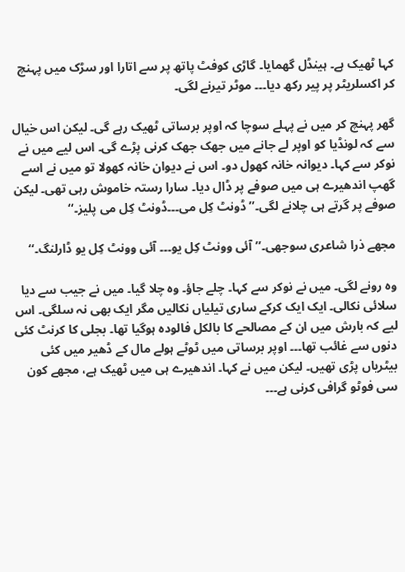کہا ٹھیک ہے۔ ہینڈل گھمایا۔ گاڑی کوفٹ پاتھ پر سے اتارا اور سڑک میں پہنچ کر اکسلریٹر پر پیر رکھ دیا۔۔۔ موٹر تیرنے لگی۔

گھر پہنچ کر میں نے پہلے سوچا کہ اوپر برساتی ٹھیک رہے گی۔ لیکن اس خیال سے کہ لونڈیا کو اوپر لے جانے میں جھک جھک کرنی پڑے گی۔ اس لیے میں نے نوکر سے کہا۔ دیوانہ خانہ کھول دو۔ اس نے دیوان خانہ کھولا تو میں نے اسے گھپ اندھیرے ہی میں صوفے پر ڈال دیا۔ سارا رستہ خاموش رہی تھی۔ لیکن صوفے پر گرتے ہی چلانے لگی۔’’ڈونٹ کِل می۔۔۔ڈونٹ کِل می پلیز۔‘‘

مجھے ذرا شاعری سوجھی۔’’ آئی وونٹ کِل یو۔۔۔ آئی وونٹ کِل یو ڈارلنگ۔‘‘

وہ رونے لگی۔ میں نے نوکر سے کہا۔ چلے جاؤ۔ وہ چلا گیا۔ میں نے جیب سے دیا سلائی نکالی۔ ایک ایک کرکے ساری تیلیاں نکالیں مگر ایک بھی نہ سلگی۔ اس لیے کہ بارش میں ان کے مصالحے کا بالکل فالودہ ہوگیا تھا۔ بجلی کا کرنٹ کئی دنوں سے غائب تھا۔۔۔ اوپر برساتی میں ٹوٹے ہولے مال کے ڈھیر میں کئی بیٹریاں پڑی تھیں۔ لیکن میں نے کہا۔ اندھیرے ہی میں ٹھیک ہے، مجھے کون سی فوٹو گرافی کرنی ہے۔۔۔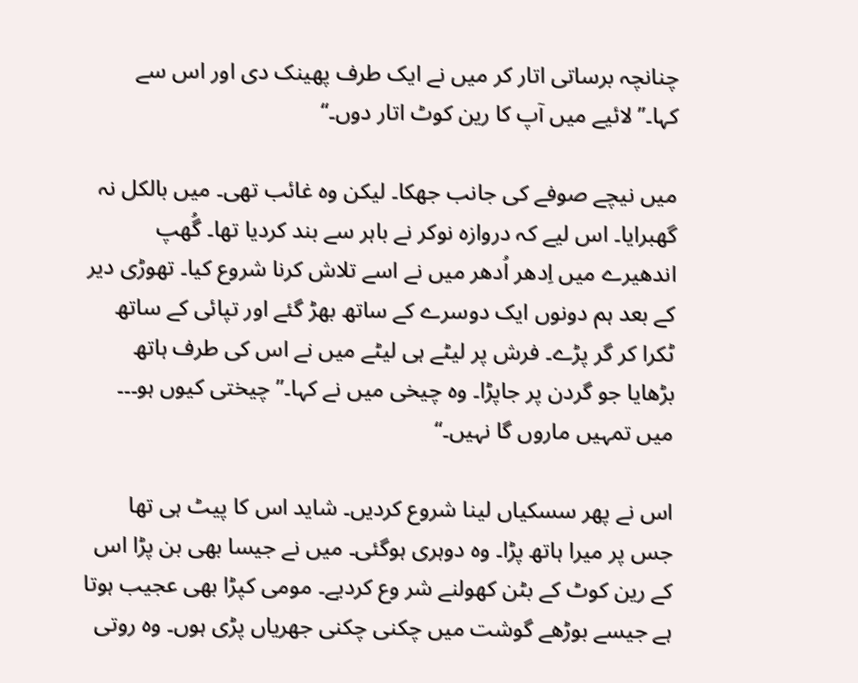چنانچہ برساتی اتار کر میں نے ایک طرف پھینک دی اور اس سے کہا۔’’لائیے میں آپ کا رین کوٹ اتار دوں۔‘‘

میں نیچے صوفے کی جانب جھکا۔ لیکن وہ غائب تھی۔ میں بالکل نہ گھبرایا۔ اس لیے کہ دروازہ نوکر نے باہر سے بند کردیا تھا۔ گُھپ اندھیرے میں اِدھر اُدھر میں نے اسے تلاش کرنا شروع کیا۔ تھوڑی دیر کے بعد ہم دونوں ایک دوسرے کے ساتھ بھڑ گئے اور تپائی کے ساتھ ٹکرا کر گر پڑے۔ فرش پر لیٹے ہی لیٹے میں نے اس کی طرف ہاتھ بڑھایا جو گردن پر جاپڑا۔ وہ چیخی میں نے کہا۔’’چیختی کیوں ہو۔۔۔ میں تمہیں ماروں گا نہیں۔‘‘

اس نے پھر سسکیاں لینا شروع کردیں۔ شاید اس کا پیٹ ہی تھا جس پر میرا ہاتھ پڑا۔ وہ دوہری ہوگئی۔ میں نے جیسا بھی بن پڑا اس کے رین کوٹ کے بٹن کھولنے شر وع کردیے۔ مومی کپڑا بھی عجیب ہوتا ہے جیسے بوڑھے گوشت میں چکنی چکنی جھریاں پڑی ہوں۔ وہ روتی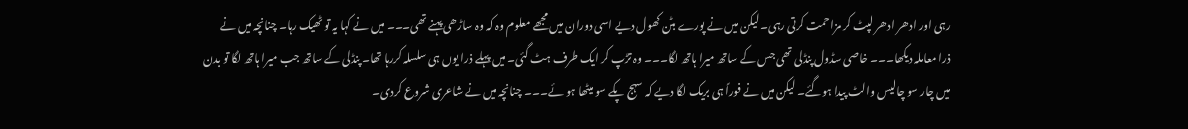رہی اور ادھر ادھر لپٹ کر مزاحمت کرتی رہی۔ لیکن میں نے پورے بٹن کھول دیے اسی دوران میں مجھے معلوم وہ کہ وہ ساڑھی پہنے تھی۔۔۔ میں نے کہا یہ تو ٹھیک رہا۔ چنانچہ میں نے ذرا معاملہ دیکھا۔۔۔ خاصی سڈول پنڈلی تھی جس کے ساتھ میرا ہاتھ لگا۔۔۔ وہ تڑپ کر ایک طرف ہٹ گئی۔ میں پہلے ذرا یوں ہی سلسلہ کررہا تھا۔ پنڈلی کے ساتھ جب میرا ہاتھ لگا تو بدن میں چار سو چالیس والٹ پیدا ہوگئے۔ لیکن میں نے فوراً ہی بریک لگا دیے کہ سہج پکے سو میٹھا ہو ئے۔۔۔ چنانچہ میں نے شاعری شروع کردی۔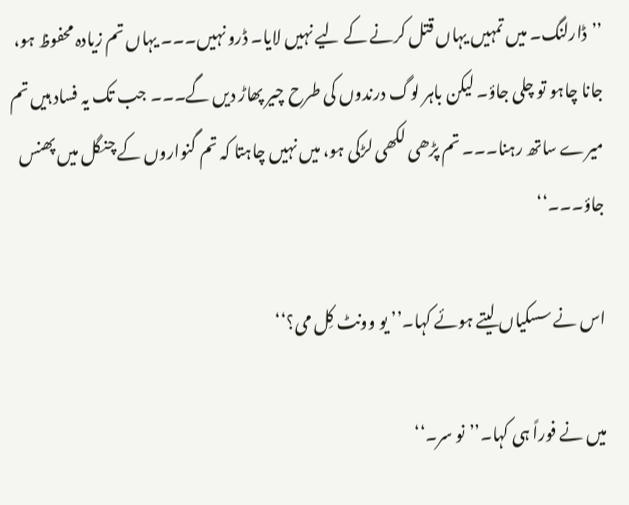’’ڈارلنگ۔ میں تمہیں یہاں قتل کرنے کے لیے نہیں لایا۔ ڈرو نہیں۔۔۔ یہاں تم زیادہ محفوظ ہو، جانا چاہو تو چلی جاؤ۔ لیکن باہر لوگ درندوں کی طرح چیر پھاڑ دیں گے۔۔۔ جب تک یہ فساد ہیں تم میرے ساتھ رہنا۔۔۔ تم پڑھی لکھی لڑکی ہو، میں نہیں چاہتا کہ تم گنواروں کے چنگل میں پھنس جاؤ۔۔۔‘‘

اس نے سسکیاں لیتے ہوئے کہا۔’’ یو وونٹ کِل می؟‘‘

میں نے فوراً ہی کہا۔’’نو سر۔‘‘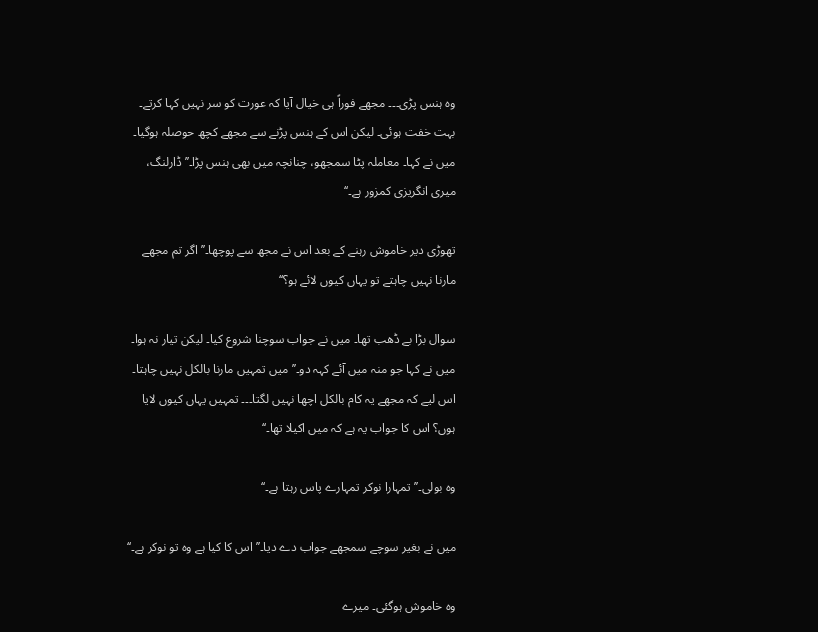وہ ہنس پڑی۔۔۔ مجھے فوراً ہی خیال آیا کہ عورت کو سر نہیں کہا کرتے۔ بہت خفت ہوئی۔ لیکن اس کے ہنس پڑنے سے مجھے کچھ حوصلہ ہوگیا۔ میں نے کہا۔ معاملہ پٹا سمجھو، چنانچہ میں بھی ہنس پڑا۔’’ ڈارلنگ، میری انگریزی کمزور ہے۔‘‘

تھوڑی دیر خاموش رہنے کے بعد اس نے مجھ سے پوچھا۔’’ اگر تم مجھے مارنا نہیں چاہتے تو یہاں کیوں لائے ہو؟‘‘

سوال بڑا بے ڈھب تھا۔ میں نے جواب سوچنا شروع کیا۔ لیکن تیار نہ ہوا۔ میں نے کہا جو منہ میں آئے کہہ دو۔’’ میں تمہیں مارنا بالکل نہیں چاہتا۔ اس لیے کہ مجھے یہ کام بالکل اچھا نہیں لگتا۔۔۔ تمہیں یہاں کیوں لایا ہوں؟ اس کا جواب یہ ہے کہ میں اکیلا تھا۔‘‘

وہ بولی۔’’تمہارا نوکر تمہارے پاس رہتا ہے۔‘‘

میں نے بغیر سوچے سمجھے جواب دے دیا۔’’اس کا کیا ہے وہ تو نوکر ہے۔‘‘

وہ خاموش ہوگئی۔ میرے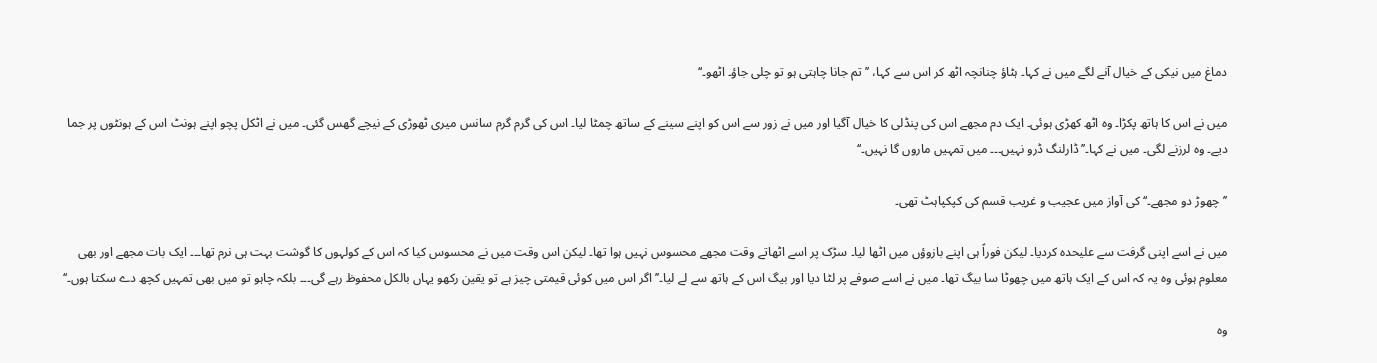دماغ میں نیکی کے خیال آنے لگے میں نے کہا۔ ہٹاؤ چنانچہ اٹھ کر اس سے کہا، ’’ تم جانا چاہتی ہو تو چلی جاؤ۔ اٹھو۔‘‘

میں نے اس کا ہاتھ پکڑا۔ وہ اٹھ کھڑی ہوئی۔ ایک دم مجھے اس کی پنڈلی کا خیال آگیا اور میں نے زور سے اس کو اپنے سینے کے ساتھ چمٹا لیا۔ اس کی گرم گرم سانس میری ٹھوڑی کے نیچے گھس گئی۔ میں نے اٹکل پچو اپنے ہونٹ اس کے ہونٹوں پر جما دیے۔ وہ لرزنے لگی۔ میں نے کہا۔’’ڈارلنگ ڈرو نہیں۔۔۔ میں تمہیں ماروں گا نہیں۔‘‘

’’چھوڑ دو مجھے۔‘‘ کی آواز میں عجیب و غریب قسم کی کپکپاہٹ تھی۔

میں نے اسے اپنی گرفت سے علیحدہ کردیا۔ لیکن فوراً ہی اپنے بازوؤں میں اٹھا لیا۔ سڑک پر اسے اٹھاتے وقت مجھے محسوس نہیں ہوا تھا۔ لیکن اس وقت میں نے محسوس کیا کہ اس کے کولہوں کا گوشت بہت ہی نرم تھا۔۔۔ ایک بات مجھے اور بھی معلوم ہوئی وہ یہ کہ اس کے ایک ہاتھ میں چھوٹا سا بیگ تھا۔ میں نے اسے صوفے پر لٹا دیا اور بیگ اس کے ہاتھ سے لے لیا۔’’ اگر اس میں کوئی قیمتی چیز ہے تو یقین رکھو یہاں بالکل محفوظ رہے گی۔۔۔ بلکہ چاہو تو میں بھی تمہیں کچھ دے سکتا ہوں۔‘‘

وہ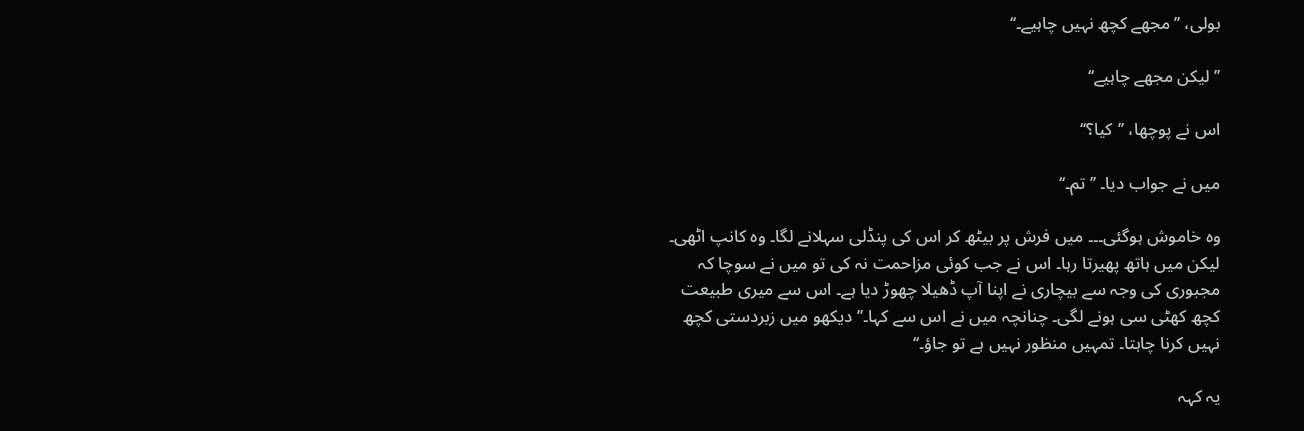بولی، ’’مجھے کچھ نہیں چاہیے۔‘‘

’’لیکن مجھے چاہیے‘‘

اس نے پوچھا، ’’کیا؟‘‘

میں نے جواب دیا۔ ’’تم۔‘‘

وہ خاموش ہوگئی۔۔۔ میں فرش پر بیٹھ کر اس کی پنڈلی سہلانے لگا۔ وہ کانپ اٹھی۔ لیکن میں ہاتھ پھیرتا رہا۔ اس نے جب کوئی مزاحمت نہ کی تو میں نے سوچا کہ مجبوری کی وجہ سے بیچاری نے اپنا آپ ڈھیلا چھوڑ دیا ہے۔ اس سے میری طبیعت کچھ کھٹی سی ہونے لگی۔ چنانچہ میں نے اس سے کہا۔’’ دیکھو میں زبردستی کچھ نہیں کرنا چاہتا۔ تمہیں منظور نہیں ہے تو جاؤ۔‘‘

یہ کہہ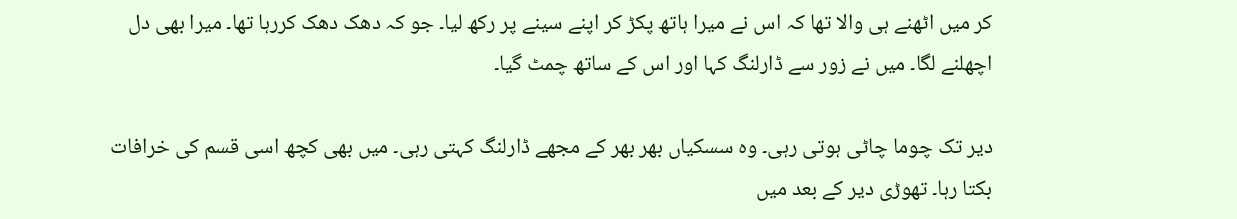کر میں اٹھنے ہی والا تھا کہ اس نے میرا ہاتھ پکڑ کر اپنے سینے پر رکھ لیا۔ جو کہ دھک دھک کررہا تھا۔ میرا بھی دل اچھلنے لگا۔ میں نے زور سے ڈارلنگ کہا اور اس کے ساتھ چمٹ گیا۔

دیر تک چوما چاٹی ہوتی رہی۔ وہ سسکیاں بھر بھر کے مجھے ڈارلنگ کہتی رہی۔ میں بھی کچھ اسی قسم کی خرافات بکتا رہا۔ تھوڑی دیر کے بعد میں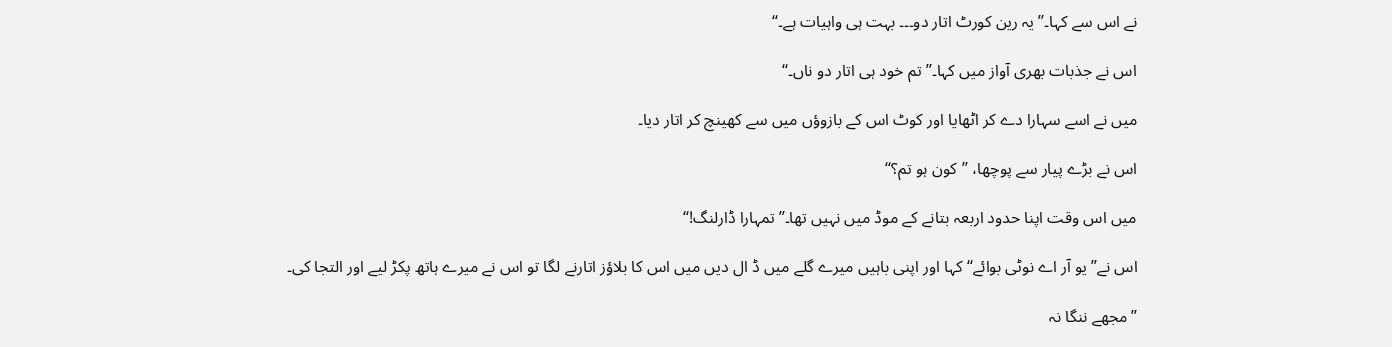نے اس سے کہا۔’’ یہ رین کورٹ اتار دو۔۔۔ بہت ہی واہیات ہے۔‘‘

اس نے جذبات بھری آواز میں کہا۔’’ تم خود ہی اتار دو ناں۔‘‘

میں نے اسے سہارا دے کر اٹھایا اور کوٹ اس کے بازوؤں میں سے کھینچ کر اتار دیا۔

اس نے بڑے پیار سے پوچھا، ’’کون ہو تم؟‘‘

میں اس وقت اپنا حدود اربعہ بتانے کے موڈ میں نہیں تھا۔’’تمہارا ڈارلنگ!‘‘

اس نے’’یو آر اے نوٹی بوائے‘‘ کہا اور اپنی باہیں میرے گلے میں ڈ ال دیں میں اس کا بلاؤز اتارنے لگا تو اس نے میرے ہاتھ پکڑ لیے اور التجا کی۔

’’مجھے ننگا نہ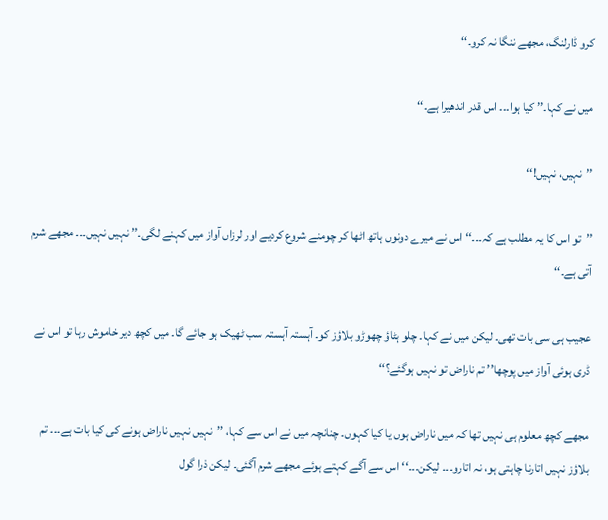کرو ڈارلنگ، مجھے ننگا نہ کرو۔‘‘

میں نے کہا۔’’ کیا ہوا۔۔۔ اس قدر اندھیرا ہے۔‘‘

’’نہیں، نہیں!‘‘

’’تو اس کا یہ مطلب ہے کہ۔۔۔‘‘ اس نے میرے دونوں ہاتھ اٹھا کر چومنے شروع کردیے اور لرزاں آواز میں کہنے لگی۔’’ نہیں نہیں۔۔۔ مجھے شرم آتی ہے۔‘‘

عجیب ہی سی بات تھی۔ لیکن میں نے کہا۔ چلو ہٹاؤ چھوڑو بلاؤز کو۔ آہستہ آہستہ سب ٹھیک ہو جائے گا۔ میں کچھ دیر خاموش رہا تو اس نے ڈری ہوئی آواز میں پوچھا’’ تم ناراض تو نہیں ہوگئے؟‘‘

مجھے کچھ معلوم ہی نہیں تھا کہ میں ناراض ہوں یا کیا کہوں۔ چنانچہ میں نے اس سے کہا، ’’نہیں نہیں ناراض ہونے کی کیا بات ہے۔۔۔ تم بلاؤز نہیں اتارنا چاہتی ہو، نہ اتارو۔۔۔ لیکن۔۔۔‘‘ اس سے آگے کہتے ہوئے مجھے شرم آگئی۔ لیکن ذرا گول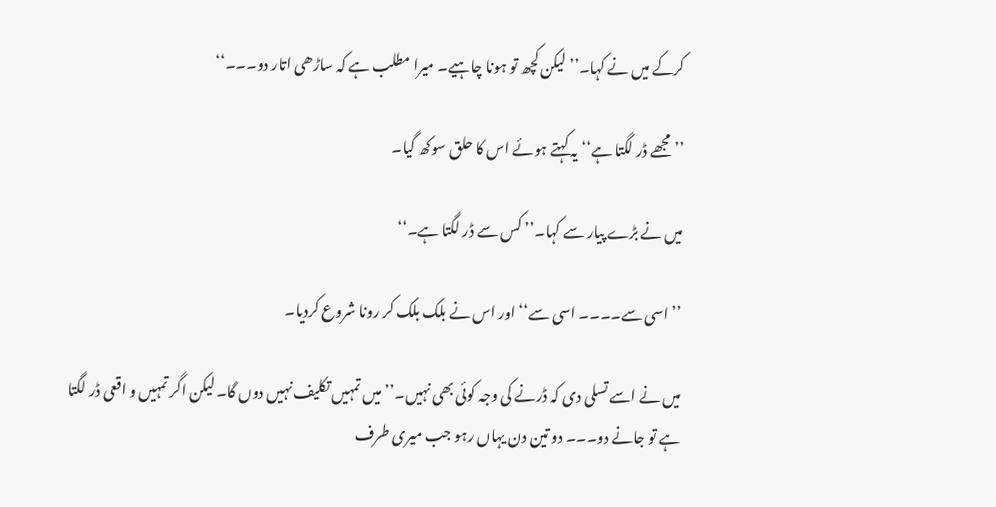کرکے میں نے کہا۔’’ لیکن کچھ تو ہونا چاہیے۔ میرا مطلب ہے کہ ساڑھی اتار دو۔۔۔‘‘

’’مجھے ڈر لگتا ہے‘‘ یہ کہتے ہوئے اس کا حلق سوکھ گیا۔

میں نے بڑے پیار سے کہا۔’’ کس سے ڈر لگتا ہے۔‘‘

’’اسی سے۔۔۔۔ اسی سے‘‘ اور اس نے بلک بلک کر رونا شروع کردیا۔

میں نے اسے تسلی دی کہ ڈرنے کی وجہ کوئی بھی نہیں۔’’ میں تمہیں تکلیف نہیں دوں گا۔ لیکن اگر تمہیں و اقعی ڈر لگتا ہے تو جانے دو۔۔۔ دو تین دن یہاں رہو جب میری طرف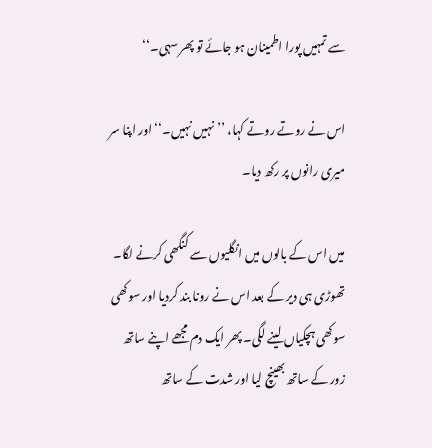سے تمہیں پورا اطمینان ہو جائے تو پھر سہی۔‘‘

اس نے روتے روتے کہا، ’’نہیں نہیں۔‘‘ اور اپنا سر میری رانوں پر رکھ دیا۔

میں اس کے بالوں میں انگلیوں سے کنگھی کرنے لگا۔ تھوڑی ہی دیر کے بعد اس نے رونا بند کردیا اور سوکھی سوکھی ہچکیاں لینے لگی۔ پھر ایک دم مجھے اپنے ساتھ زور کے ساتھ بھینچ لیا اور شدت کے ساتھ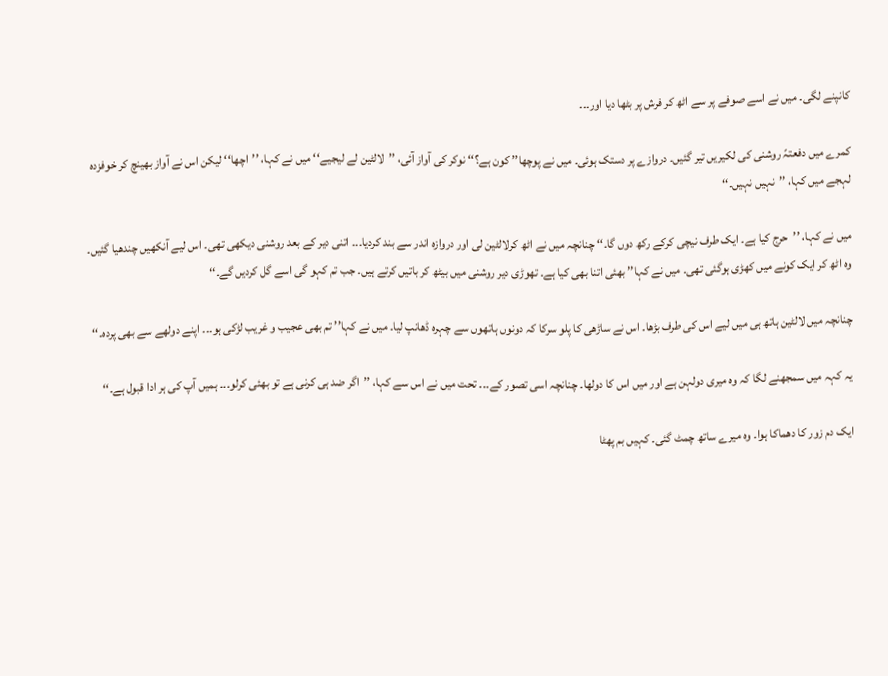کانپنے لگی۔ میں نے اسے صوفے پر سے اٹھ کر فرش پر بٹھا دیا اور۔۔۔

کمرے میں دفعتہً روشنی کی لکیریں تیر گئیں۔ دروازے پر دستک ہوئی۔ میں نے پوچھا’’ کون ہے؟‘‘ نوکر کی آواز آئی، ’’لالٹین لے لیجیے‘‘ میں نے کہا، ’’اچھا‘‘ لیکن اس نے آواز بھینچ کر خوفزدہ لہجے میں کہا، ’’نہیں نہیں۔‘‘

میں نے کہا، ’’حرج کیا ہے۔ ایک طرف نیچی کرکے رکھ دوں گا۔‘‘ چنانچہ میں نے اٹھ کرلالٹین لی اور دروازہ اندر سے بند کردیا۔۔۔ اتنی دیر کے بعد روشنی دیکھی تھی۔ اس لیے آنکھیں چندھیا گئیں۔ وہ اٹھ کر ایک کونے میں کھڑی ہوگئی تھی۔ میں نے کہا’’ بھئی اتنا بھی کیا ہے۔ تھوڑی دیر روشنی میں بیٹھ کر باتیں کرتے ہیں۔ جب تم کہو گی اسے گل کردیں گے۔‘‘

چنانچہ میں لالٹین ہاتھ ہی میں لیے اس کی طرف بڑھا۔ اس نے ساڑھی کا پلو سرکا کہ دونوں ہاتھوں سے چہرہ ڈھانپ لیا۔ میں نے کہا’’ تم بھی عجیب و غریب لڑکی ہو۔۔۔ اپنے دولھے سے بھی پردہ۔‘‘

یہ کہہ میں سمجھنے لگا کہ وہ میری دولہن ہے اور میں اس کا دولھا۔ چنانچہ اسی تصور کے۔۔۔ تحت میں نے اس سے کہا، ’’اگر ضد ہی کرنی ہے تو بھئی کرلو۔۔۔ ہمیں آپ کی ہر ادا قبول ہے۔‘‘

ایک دم زور کا دھماکا ہوا۔ وہ میرے ساتھ چمٹ گئی۔ کہیں بم پھٹا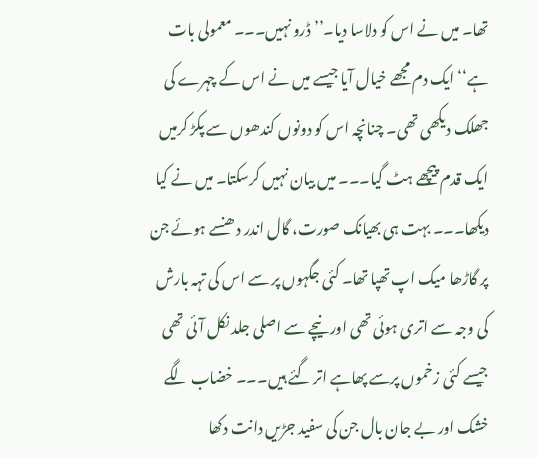تھا۔ میں نے اس کو دلاسا دیا۔’’ڈرو نہیں۔۔۔ معمولی بات ہے‘‘ ایک دم مجھے خیال آیا جیسے میں نے اس کے چہرے کی جھلک دیکھی تھی۔ چنانچہ اس کو دونوں کندھوں سے پکڑ کرمیں ایک قدم پیچھے ہٹ گیا۔۔۔ میں بیان نہیں کرسکتا۔ میں نے کیا دیکھا۔۔۔ بہت ہی بھیانک صورت، گال اندر دھنسے ہوئے جن پر گاڑھا میک اپ تھپا تھا۔ کئی جگہوں پر سے اس کی تہہ بارش کی وجہ سے اتری ہوئی تھی اور نیچے سے اصلی جلد نکل آئی تھی جیسے کئی زخموں پرسے پھاہے اتر گئے ہیں۔۔۔ خضاب لگے خشک اور بے جان بال جن کی سفید جڑیں دانت دکھا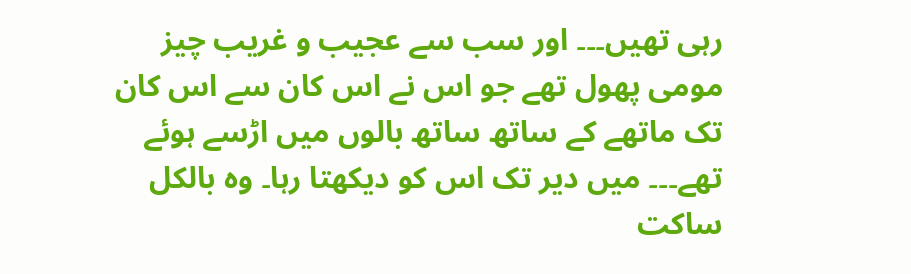رہی تھیں۔۔۔ اور سب سے عجیب و غریب چیز مومی پھول تھے جو اس نے اس کان سے اس کان تک ماتھے کے ساتھ ساتھ بالوں میں اڑسے ہوئے تھے۔۔۔ میں دیر تک اس کو دیکھتا رہا۔ وہ بالکل ساکت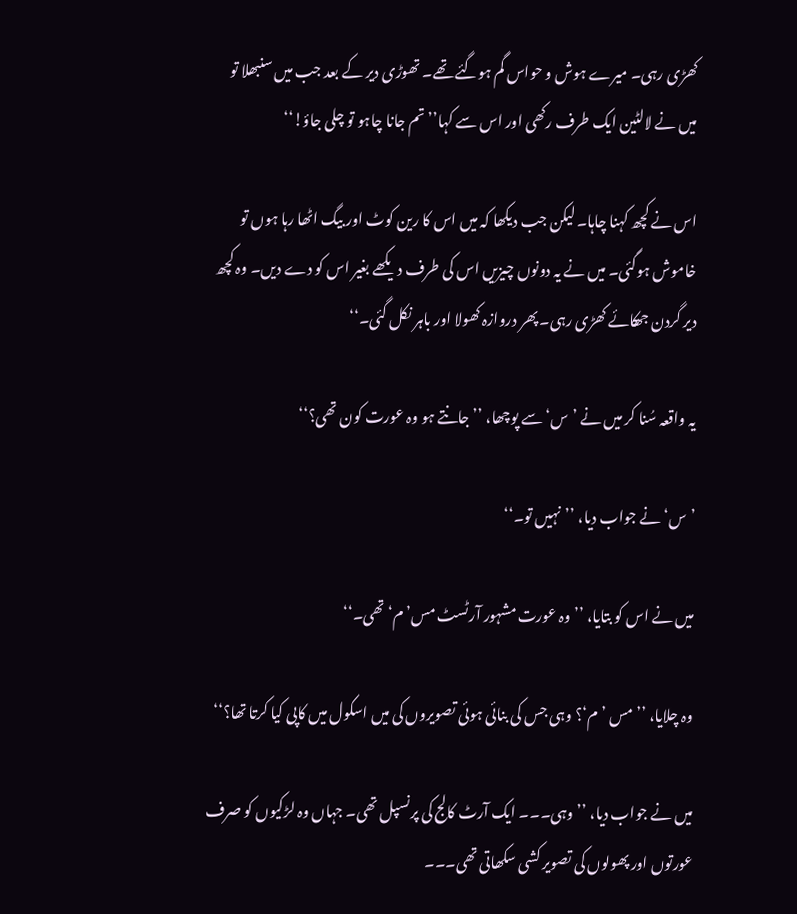کھڑی رہی۔ میرے ہوش و حواس گم ہوگئے تھے۔ تھوڑی دیر کے بعد جب میں سنبھلا تو میں نے لالٹین ایک طرف رکھی اور اس سے کہا’’تم جانا چاہو تو چلی جاؤ!‘‘

اس نے کچھ کہنا چاہا۔ لیکن جب دیکھا کہ میں اس کا رین کوٹ اور بیگ اٹھا رہا ہوں تو خاموش ہوگئی۔ میں نے یہ دونوں چیزیں اس کی طرف دیکھے بغیر اس کو دے دیں۔ وہ کچھ دیر گردن جھکائے کھڑی رہی۔ پھر دروازہ کھولا اور باہر نکل گئی۔‘‘

یہ واقعہ سُنا کر میں نے ’س‘ سے پوچھا، ’’جانتے ہو وہ عورت کون تھی؟‘‘

’س‘ نے جواب دیا، ’’نہیں تو۔‘‘

میں نے اس کو بتایا، ’’وہ عورت مشہور آرٹسٹ مس’م‘ تھی۔‘‘

وہ چلایا، ’’مس ’م‘؟ وہی جس کی بنائی ہوئی تصویروں کی میں اسکول میں کاپی کیا کرتا تھا؟‘‘

میں نے جواب دیا، ’’وہی۔۔۔ ایک آرٹ کالج کی پرنسپل تھی۔ جہاں وہ لڑکیوں کو صرف عورتوں اور پھولوں کی تصویر کشی سکھاتی تھی۔۔۔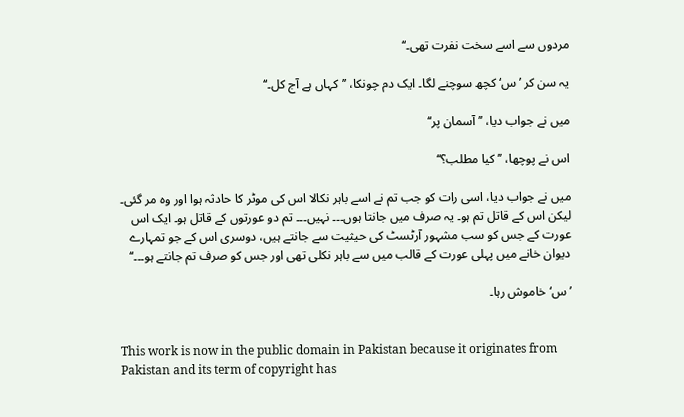مردوں سے اسے سخت نفرت تھی۔‘‘

یہ سن کر ’س‘ کچھ سوچنے لگا۔ ایک دم چونکا، ’’کہاں ہے آج کل۔‘‘

میں نے جواب دیا، ’’آسمان پر‘‘

اس نے پوچھا، ’’کیا مطلب؟‘‘

میں نے جواب دیا، اسی رات کو جب تم نے اسے باہر نکالا اس کی موٹر کا حادثہ ہوا اور وہ مر گئی۔ لیکن اس کے قاتل تم ہو۔ یہ صرف میں جانتا ہوں۔۔۔ نہیں۔۔۔ تم دو عورتوں کے قاتل ہو۔ ایک اس عورت کے جس کو سب مشہور آرٹسٹ کی حیثیت سے جانتے ہیں، دوسری اس کے جو تمہارے دیوان خانے میں پہلی عورت کے قالب میں سے باہر نکلی تھی اور جس کو صرف تم جانتے ہو۔۔۔‘‘

’س‘ خاموش رہا۔


This work is now in the public domain in Pakistan because it originates from Pakistan and its term of copyright has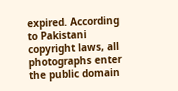expired. According to Pakistani copyright laws, all photographs enter the public domain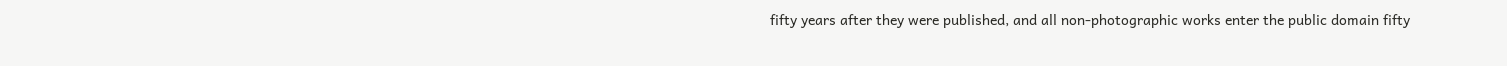fifty years after they were published, and all non-photographic works enter the public domain fifty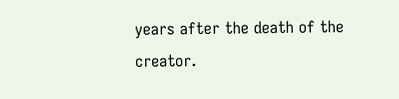years after the death of the creator.